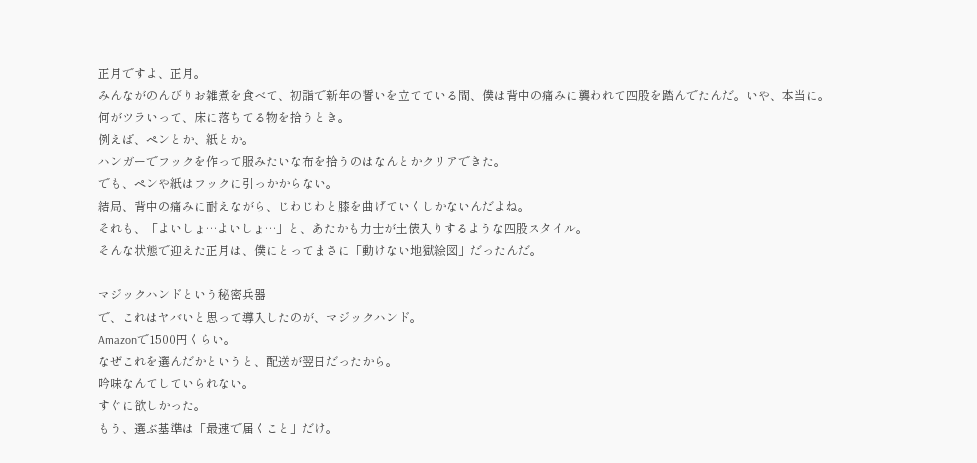正月ですよ、正月。
みんながのんびりお雑煮を食べて、初詣で新年の誓いを立てている間、僕は背中の痛みに襲われて四股を踏んでたんだ。いや、本当に。
何がツラいって、床に落ちてる物を拾うとき。
例えば、ペンとか、紙とか。
ハンガーでフックを作って服みたいな布を拾うのはなんとかクリアできた。
でも、ペンや紙はフックに引っかからない。
結局、背中の痛みに耐えながら、じわじわと膝を曲げていくしかないんだよね。
それも、「よいしょ…よいしょ…」と、あたかも力士が土俵入りするような四股スタイル。
そんな状態で迎えた正月は、僕にとってまさに「動けない地獄絵図」だったんだ。

マジックハンドという秘密兵器
で、これはヤバいと思って導入したのが、マジックハンド。
Amazonで1500円くらい。
なぜこれを選んだかというと、配送が翌日だったから。
吟味なんてしていられない。
すぐに欲しかった。
もう、選ぶ基準は「最速で届くこと」だけ。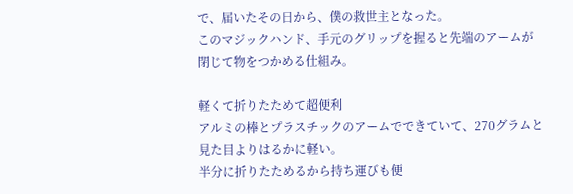で、届いたその日から、僕の救世主となった。
このマジックハンド、手元のグリップを握ると先端のアームが閉じて物をつかめる仕組み。

軽くて折りたためて超便利
アルミの棒とプラスチックのアームでできていて、270グラムと見た目よりはるかに軽い。
半分に折りたためるから持ち運びも便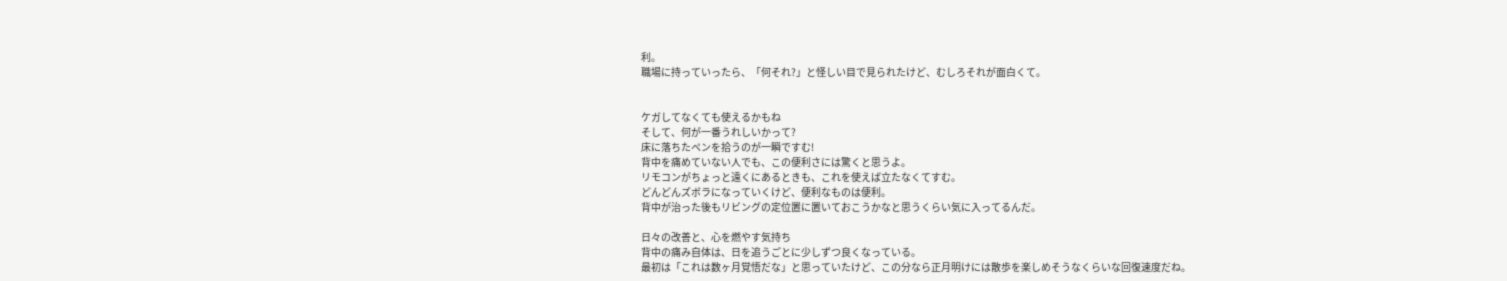利。
職場に持っていったら、「何それ?」と怪しい目で見られたけど、むしろそれが面白くて。


ケガしてなくても使えるかもね
そして、何が一番うれしいかって?
床に落ちたペンを拾うのが一瞬ですむ!
背中を痛めていない人でも、この便利さには驚くと思うよ。
リモコンがちょっと遠くにあるときも、これを使えば立たなくてすむ。
どんどんズボラになっていくけど、便利なものは便利。
背中が治った後もリビングの定位置に置いておこうかなと思うくらい気に入ってるんだ。

日々の改善と、心を燃やす気持ち
背中の痛み自体は、日を追うごとに少しずつ良くなっている。
最初は「これは数ヶ月覚悟だな」と思っていたけど、この分なら正月明けには散歩を楽しめそうなくらいな回復速度だね。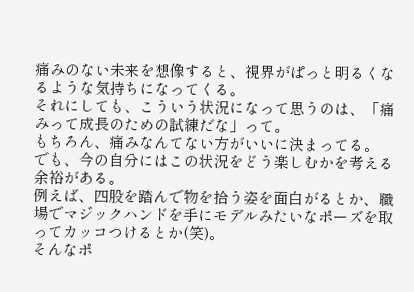痛みのない未来を想像すると、視界がぱっと明るくなるような気持ちになってくる。
それにしても、こういう状況になって思うのは、「痛みって成長のための試練だな」って。
もちろん、痛みなんてない方がいいに決まってる。
でも、今の自分にはこの状況をどう楽しむかを考える余裕がある。
例えば、四股を踏んで物を拾う姿を面白がるとか、職場でマジックハンドを手にモデルみたいなポーズを取ってカッコつけるとか(笑)。
そんなポ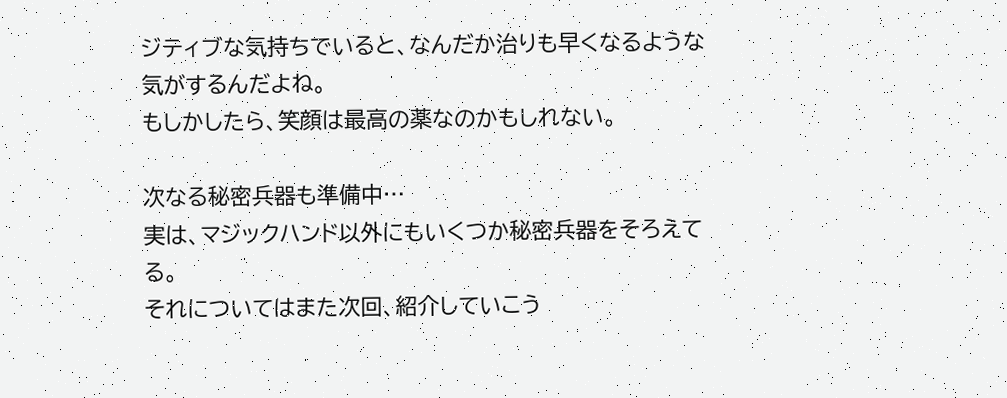ジティブな気持ちでいると、なんだか治りも早くなるような気がするんだよね。
もしかしたら、笑顔は最高の薬なのかもしれない。

次なる秘密兵器も準備中…
実は、マジックハンド以外にもいくつか秘密兵器をそろえてる。
それについてはまた次回、紹介していこう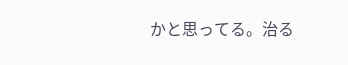かと思ってる。治る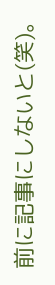前に記事にしないと(笑)。